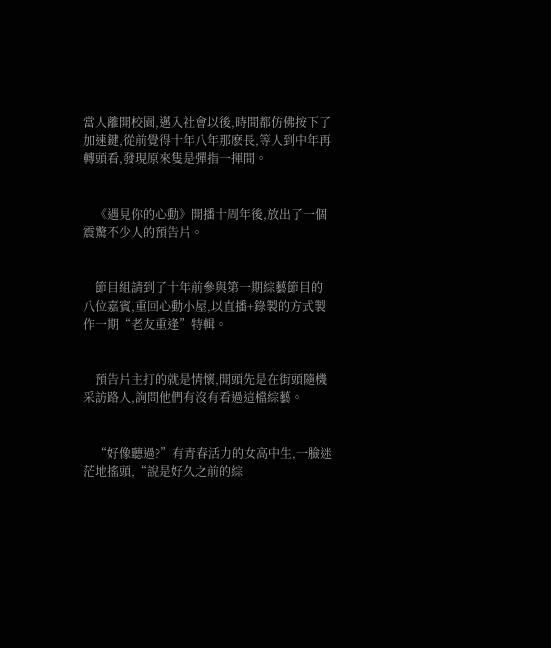當人離開校園,邁入社會以後,時間都仿佛按下了加速鍵,從前覺得十年八年那麽長,等人到中年再轉頭看,發現原來隻是彈指一揮間。


    《遇見你的心動》開播十周年後,放出了一個震驚不少人的預告片。


    節目組請到了十年前參與第一期綜藝節目的八位嘉賓,重回心動小屋,以直播+錄製的方式製作一期“老友重逢”特輯。


    預告片主打的就是情懷,開頭先是在街頭隨機采訪路人,詢問他們有沒有看過這檔綜藝。


    “好像聽過?”有青春活力的女高中生,一臉迷茫地搖頭,“說是好久之前的綜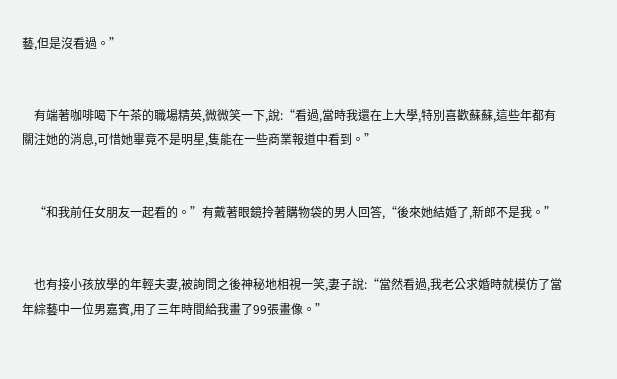藝,但是沒看過。”


    有端著咖啡喝下午茶的職場精英,微微笑一下,說:“看過,當時我還在上大學,特別喜歡蘇蘇,這些年都有關注她的消息,可惜她畢竟不是明星,隻能在一些商業報道中看到。”


    “和我前任女朋友一起看的。”有戴著眼鏡拎著購物袋的男人回答,“後來她結婚了,新郎不是我。”


    也有接小孩放學的年輕夫妻,被詢問之後神秘地相視一笑,妻子說:“當然看過,我老公求婚時就模仿了當年綜藝中一位男嘉賓,用了三年時間給我畫了99張畫像。”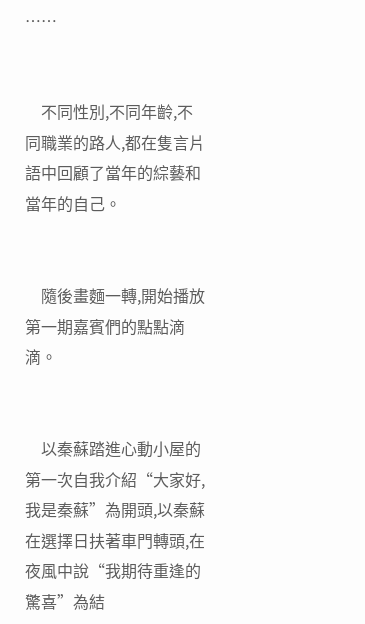……


    不同性別,不同年齡,不同職業的路人,都在隻言片語中回顧了當年的綜藝和當年的自己。


    隨後畫麵一轉,開始播放第一期嘉賓們的點點滴滴。


    以秦蘇踏進心動小屋的第一次自我介紹“大家好,我是秦蘇”為開頭,以秦蘇在選擇日扶著車門轉頭,在夜風中說“我期待重逢的驚喜”為結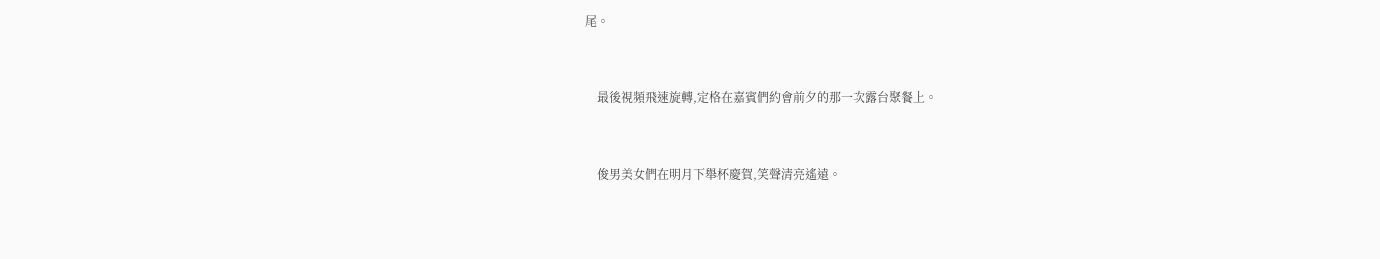尾。


    最後視頻飛速旋轉,定格在嘉賓們約會前夕的那一次露台聚餐上。


    俊男美女們在明月下舉杯慶賀,笑聲清亮遙遠。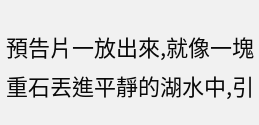預告片一放出來,就像一塊重石丟進平靜的湖水中,引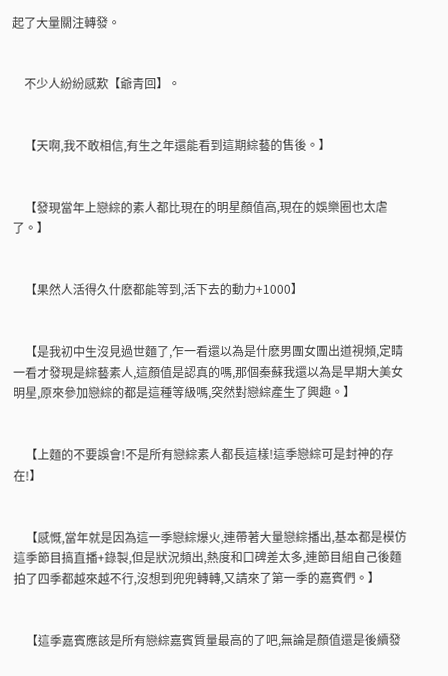起了大量關注轉發。


    不少人紛紛感歎【爺青回】。


    【天啊,我不敢相信,有生之年還能看到這期綜藝的售後。】


    【發現當年上戀綜的素人都比現在的明星顏值高,現在的娛樂圈也太虐了。】


    【果然人活得久什麽都能等到,活下去的動力+1000】


    【是我初中生沒見過世麵了,乍一看還以為是什麽男團女團出道視頻,定睛一看才發現是綜藝素人,這顏值是認真的嗎,那個秦蘇我還以為是早期大美女明星,原來參加戀綜的都是這種等級嗎,突然對戀綜產生了興趣。】


    【上麵的不要誤會!不是所有戀綜素人都長這樣!這季戀綜可是封神的存在!】


    【感慨,當年就是因為這一季戀綜爆火,連帶著大量戀綜播出,基本都是模仿這季節目搞直播+錄製,但是狀況頻出,熱度和口碑差太多,連節目組自己後麵拍了四季都越來越不行,沒想到兜兜轉轉,又請來了第一季的嘉賓們。】


    【這季嘉賓應該是所有戀綜嘉賓質量最高的了吧,無論是顏值還是後續發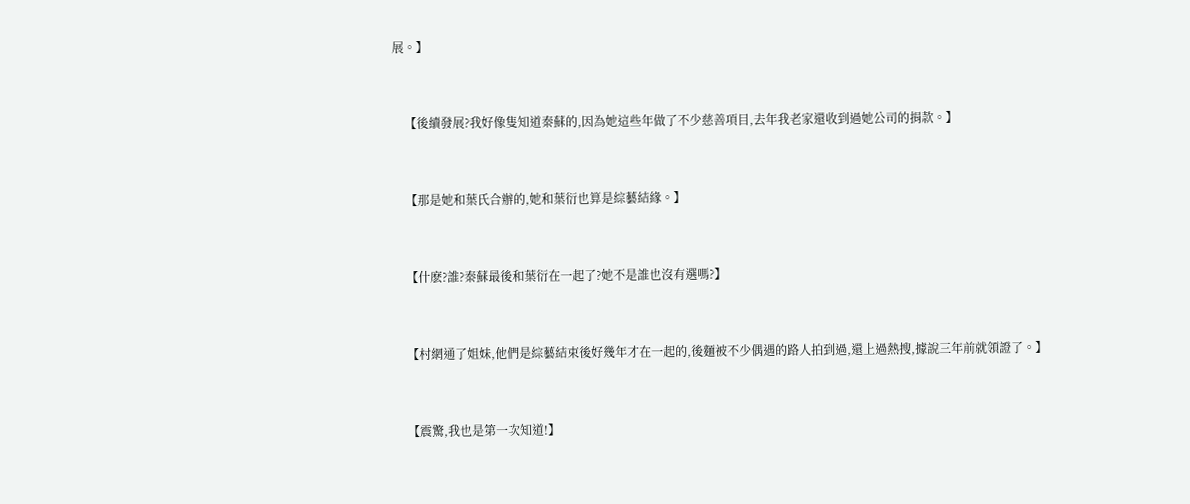展。】


    【後續發展?我好像隻知道秦蘇的,因為她這些年做了不少慈善項目,去年我老家還收到過她公司的捐款。】


    【那是她和葉氏合辦的,她和葉衍也算是綜藝結緣。】


    【什麽?誰?秦蘇最後和葉衍在一起了?她不是誰也沒有選嗎?】


    【村網通了姐妹,他們是綜藝結束後好幾年才在一起的,後麵被不少偶遇的路人拍到過,還上過熱搜,據說三年前就領證了。】


    【震驚,我也是第一次知道!】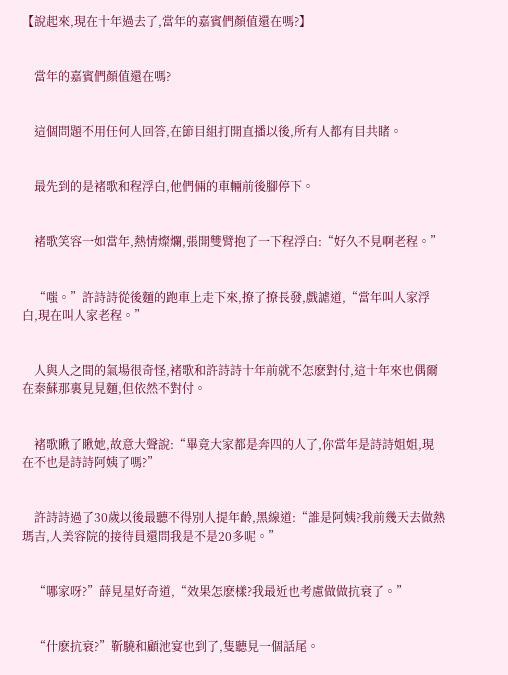【說起來,現在十年過去了,當年的嘉賓們顏值還在嗎?】


    當年的嘉賓們顏值還在嗎?


    這個問題不用任何人回答,在節目組打開直播以後,所有人都有目共睹。


    最先到的是褚歌和程浮白,他們倆的車輛前後腳停下。


    褚歌笑容一如當年,熱情燦爛,張開雙臂抱了一下程浮白:“好久不見啊老程。”


    “嗤。”許詩詩從後麵的跑車上走下來,撩了撩長發,戲謔道,“當年叫人家浮白,現在叫人家老程。”


    人與人之間的氣場很奇怪,褚歌和許詩詩十年前就不怎麽對付,這十年來也偶爾在秦蘇那裏見見麵,但依然不對付。


    褚歌瞅了瞅她,故意大聲說:“畢竟大家都是奔四的人了,你當年是詩詩姐姐,現在不也是詩詩阿姨了嗎?”


    許詩詩過了30歲以後最聽不得別人提年齡,黑線道:“誰是阿姨?我前幾天去做熱瑪吉,人美容院的接待員還問我是不是20多呢。”


    “哪家呀?”薛見星好奇道,“效果怎麽樣?我最近也考慮做做抗衰了。”


    “什麽抗衰?”靳驍和顧池宴也到了,隻聽見一個話尾。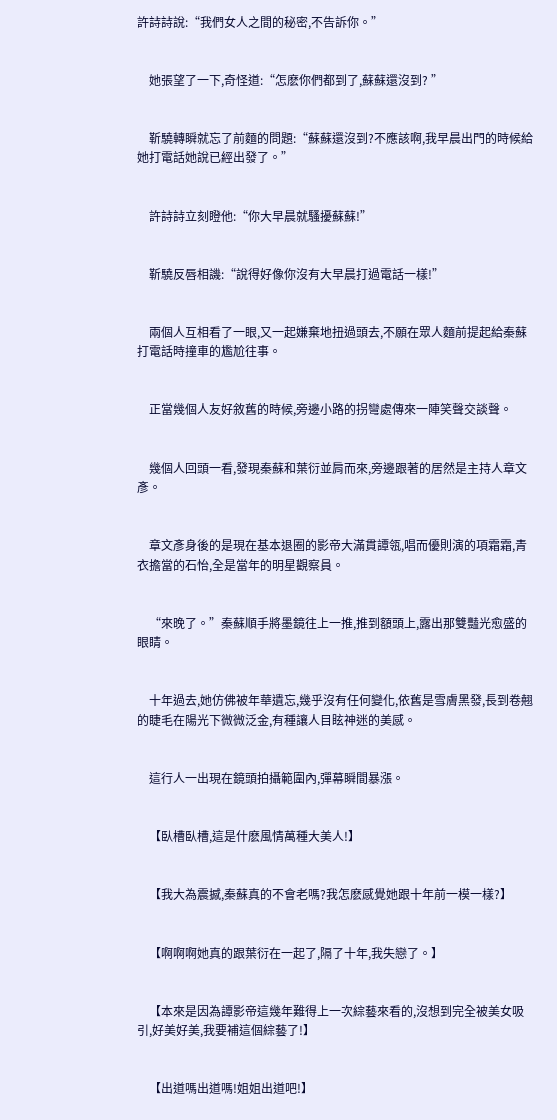許詩詩說:“我們女人之間的秘密,不告訴你。”


    她張望了一下,奇怪道:“怎麽你們都到了,蘇蘇還沒到? ”


    靳驍轉瞬就忘了前麵的問題:“蘇蘇還沒到?不應該啊,我早晨出門的時候給她打電話她說已經出發了。”


    許詩詩立刻瞪他:“你大早晨就騷擾蘇蘇!”


    靳驍反唇相譏:“說得好像你沒有大早晨打過電話一樣!”


    兩個人互相看了一眼,又一起嫌棄地扭過頭去,不願在眾人麵前提起給秦蘇打電話時撞車的尷尬往事。


    正當幾個人友好敘舊的時候,旁邊小路的拐彎處傳來一陣笑聲交談聲。


    幾個人回頭一看,發現秦蘇和葉衍並肩而來,旁邊跟著的居然是主持人章文彥。


    章文彥身後的是現在基本退圈的影帝大滿貫譚瓴,唱而優則演的項霜霜,青衣擔當的石怡,全是當年的明星觀察員。


    “來晚了。”秦蘇順手將墨鏡往上一推,推到額頭上,露出那雙豔光愈盛的眼睛。


    十年過去,她仿佛被年華遺忘,幾乎沒有任何變化,依舊是雪膚黑發,長到卷翹的睫毛在陽光下微微泛金,有種讓人目眩神迷的美感。


    這行人一出現在鏡頭拍攝範圍內,彈幕瞬間暴漲。


    【臥槽臥槽,這是什麽風情萬種大美人!】


    【我大為震撼,秦蘇真的不會老嗎?我怎麽感覺她跟十年前一模一樣?】


    【啊啊啊她真的跟葉衍在一起了,隔了十年,我失戀了。】


    【本來是因為譚影帝這幾年難得上一次綜藝來看的,沒想到完全被美女吸引,好美好美,我要補這個綜藝了!】


    【出道嗎出道嗎!姐姐出道吧!】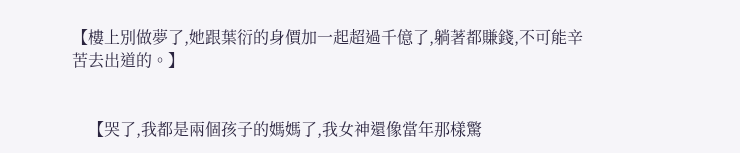【樓上別做夢了,她跟葉衍的身價加一起超過千億了,躺著都賺錢,不可能辛苦去出道的。】


    【哭了,我都是兩個孩子的媽媽了,我女神還像當年那樣驚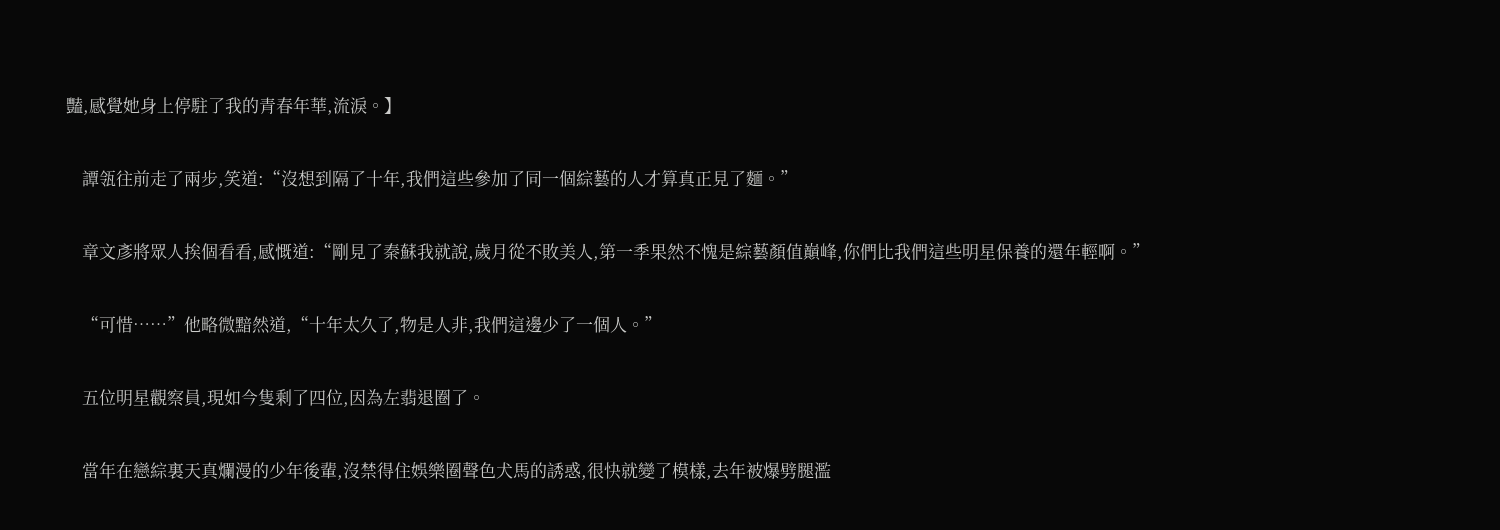豔,感覺她身上停駐了我的青春年華,流淚。】


    譚瓴往前走了兩步,笑道:“沒想到隔了十年,我們這些參加了同一個綜藝的人才算真正見了麵。”


    章文彥將眾人挨個看看,感慨道:“剛見了秦蘇我就說,歲月從不敗美人,第一季果然不愧是綜藝顏值巔峰,你們比我們這些明星保養的還年輕啊。”


    “可惜……”他略微黯然道,“十年太久了,物是人非,我們這邊少了一個人。”


    五位明星觀察員,現如今隻剩了四位,因為左翡退圈了。


    當年在戀綜裏天真爛漫的少年後輩,沒禁得住娛樂圈聲色犬馬的誘惑,很快就變了模樣,去年被爆劈腿濫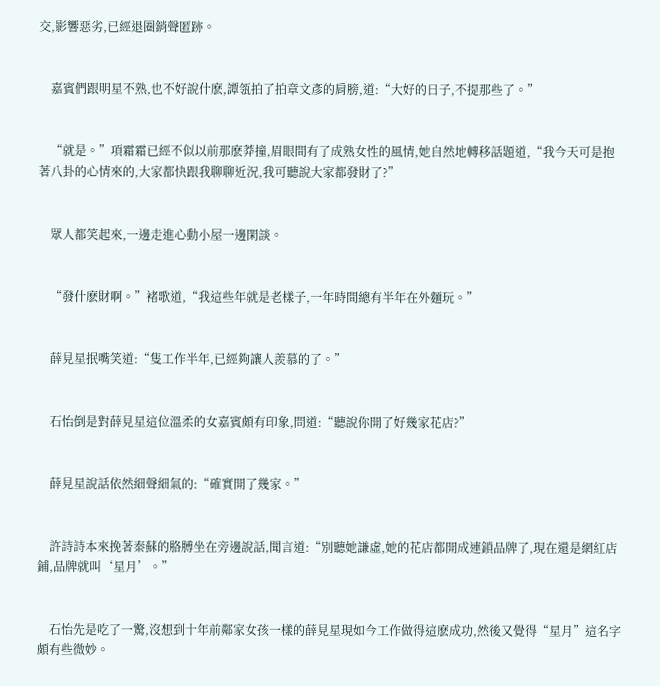交,影響惡劣,已經退圈銷聲匿跡。


    嘉賓們跟明星不熟,也不好說什麽,譚瓴拍了拍章文彥的肩膀,道:“大好的日子,不提那些了。”


    “就是。”項霜霜已經不似以前那麽莽撞,眉眼間有了成熟女性的風情,她自然地轉移話題道,“我今天可是抱著八卦的心情來的,大家都快跟我聊聊近況,我可聽說大家都發財了?”


    眾人都笑起來,一邊走進心動小屋一邊閑談。


    “發什麽財啊。”褚歌道,“我這些年就是老樣子,一年時間總有半年在外麵玩。”


    薛見星抿嘴笑道:“隻工作半年,已經夠讓人羨慕的了。”


    石怡倒是對薛見星這位溫柔的女嘉賓頗有印象,問道:“聽說你開了好幾家花店?”


    薛見星說話依然細聲細氣的:“確實開了幾家。”


    許詩詩本來挽著秦蘇的胳膊坐在旁邊說話,聞言道:“別聽她謙虛,她的花店都開成連鎖品牌了,現在還是網紅店鋪,品牌就叫‘星月’。”


    石怡先是吃了一驚,沒想到十年前鄰家女孩一樣的薛見星現如今工作做得這麽成功,然後又覺得“星月”這名字頗有些微妙。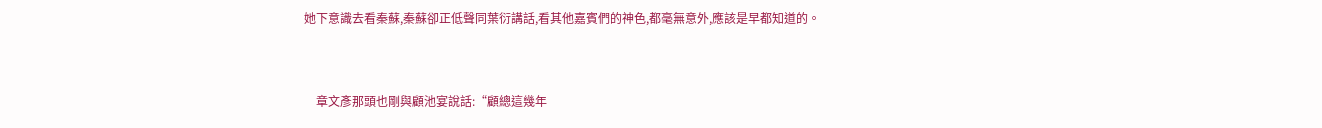她下意識去看秦蘇,秦蘇卻正低聲同葉衍講話,看其他嘉賓們的神色,都毫無意外,應該是早都知道的。


    章文彥那頭也剛與顧池宴說話:“顧總這幾年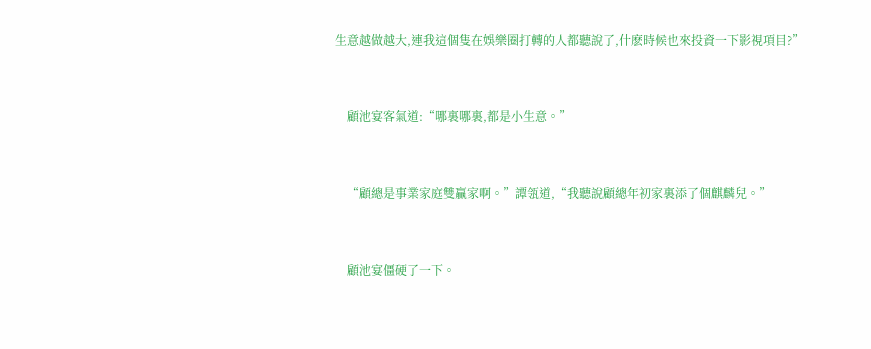生意越做越大,連我這個隻在娛樂圈打轉的人都聽說了,什麽時候也來投資一下影視項目?”


    顧池宴客氣道:“哪裏哪裏,都是小生意。”


    “顧總是事業家庭雙贏家啊。”譚瓴道,“我聽說顧總年初家裏添了個麒麟兒。”


    顧池宴僵硬了一下。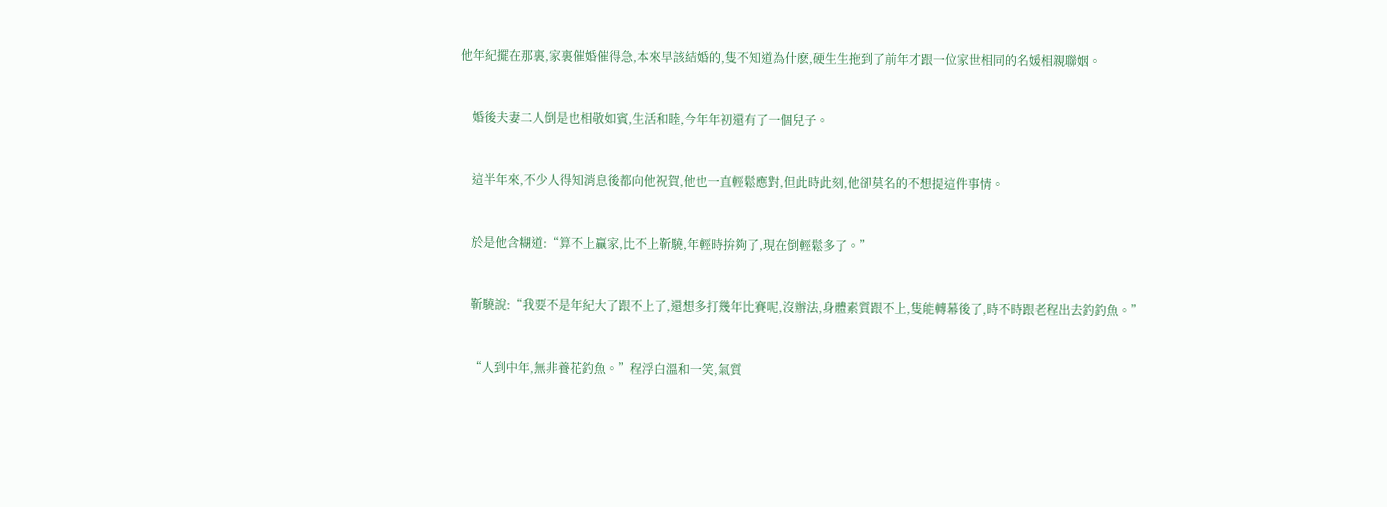他年紀擺在那裏,家裏催婚催得急,本來早該結婚的,隻不知道為什麽,硬生生拖到了前年才跟一位家世相同的名媛相親聯姻。


    婚後夫妻二人倒是也相敬如賓,生活和睦,今年年初還有了一個兒子。


    這半年來,不少人得知消息後都向他祝賀,他也一直輕鬆應對,但此時此刻,他卻莫名的不想提這件事情。


    於是他含糊道:“算不上贏家,比不上靳驍,年輕時拚夠了,現在倒輕鬆多了。”


    靳驍說:“我要不是年紀大了跟不上了,還想多打幾年比賽呢,沒辦法,身體素質跟不上,隻能轉幕後了,時不時跟老程出去釣釣魚。”


    “人到中年,無非養花釣魚。”程浮白溫和一笑,氣質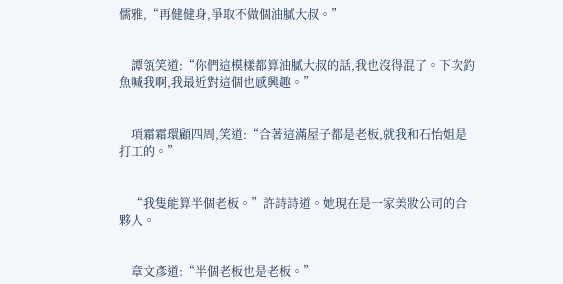儒雅,“再健健身,爭取不做個油膩大叔。”


    譚瓴笑道:“你們這模樣都算油膩大叔的話,我也沒得混了。下次釣魚喊我啊,我最近對這個也感興趣。”


    項霜霜環顧四周,笑道:“合著這滿屋子都是老板,就我和石怡姐是打工的。”


    “我隻能算半個老板。”許詩詩道。她現在是一家美妝公司的合夥人。


    章文彥道:“半個老板也是老板。”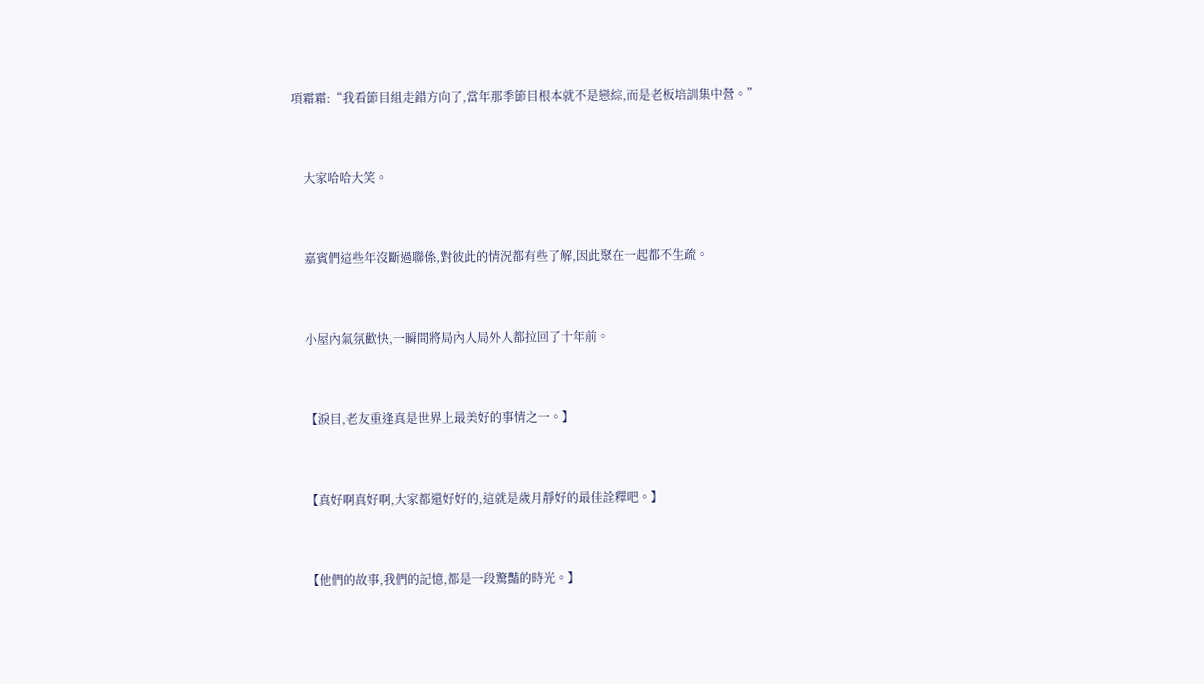項霜霜:“我看節目組走錯方向了,當年那季節目根本就不是戀綜,而是老板培訓集中營。”


    大家哈哈大笑。


    嘉賓們這些年沒斷過聯係,對彼此的情況都有些了解,因此聚在一起都不生疏。


    小屋內氣氛歡快,一瞬間將局內人局外人都拉回了十年前。


    【淚目,老友重逢真是世界上最美好的事情之一。】


    【真好啊真好啊,大家都還好好的,這就是歲月靜好的最佳詮釋吧。】


    【他們的故事,我們的記憶,都是一段驚豔的時光。】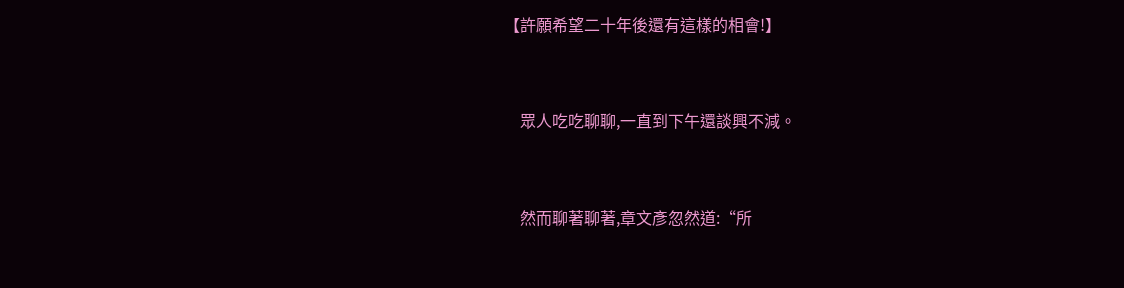【許願希望二十年後還有這樣的相會!】


    眾人吃吃聊聊,一直到下午還談興不減。


    然而聊著聊著,章文彥忽然道:“所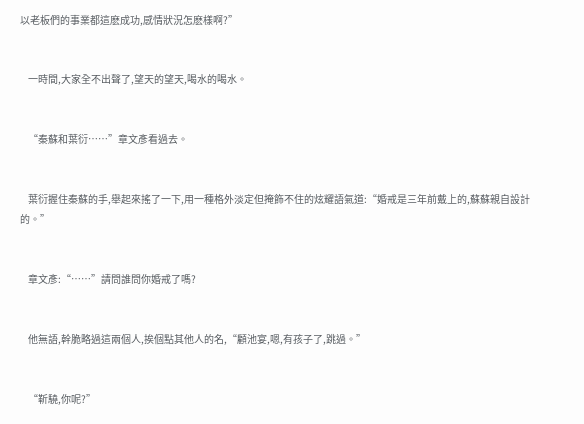以老板們的事業都這麽成功,感情狀況怎麽樣啊?”


    一時間,大家全不出聲了,望天的望天,喝水的喝水。


    “秦蘇和葉衍……”章文彥看過去。


    葉衍握住秦蘇的手,舉起來搖了一下,用一種格外淡定但掩飾不住的炫耀語氣道:“婚戒是三年前戴上的,蘇蘇親自設計的。”


    章文彥:“……”請問誰問你婚戒了嗎?


    他無語,幹脆略過這兩個人,挨個點其他人的名,“顧池宴,嗯,有孩子了,跳過。”


    “靳驍,你呢?”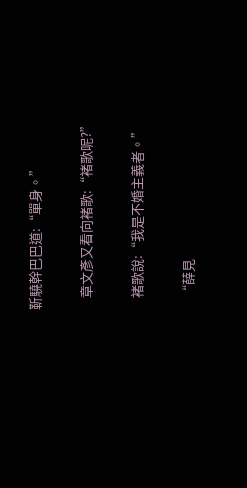靳驍幹巴巴道:“單身。”


    章文彥又看向褚歌:“褚歌呢?”


    褚歌說:“我是不婚主義者。”


    “薛見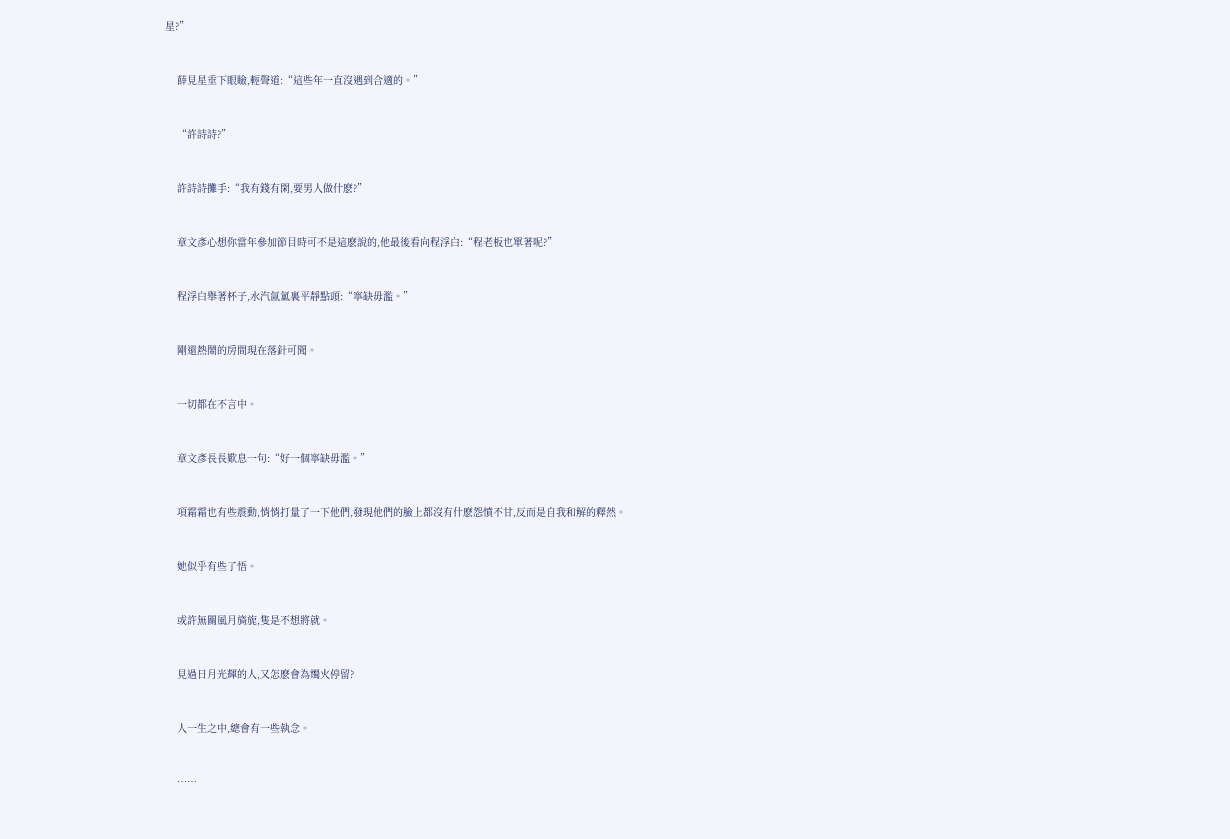星?”


    薛見星垂下眼瞼,輕聲道:“這些年一直沒遇到合適的。”


    “許詩詩?”


    許詩詩攤手:“我有錢有閑,要男人做什麽?”


    章文彥心想你當年參加節目時可不是這麽說的,他最後看向程浮白:“程老板也單著呢?”


    程浮白舉著杯子,水汽氤氳裏平靜點頭:“寧缺毋濫。”


    剛還熱鬧的房間現在落針可聞。


    一切都在不言中。


    章文彥長長歎息一句:“好一個寧缺毋濫。”


    項霜霜也有些震動,悄悄打量了一下他們,發現他們的臉上都沒有什麽怨憤不甘,反而是自我和解的釋然。


    她似乎有些了悟。


    或許無關風月旖旎,隻是不想將就。


    見過日月光輝的人,又怎麽會為燭火停留?


    人一生之中,總會有一些執念。


    ……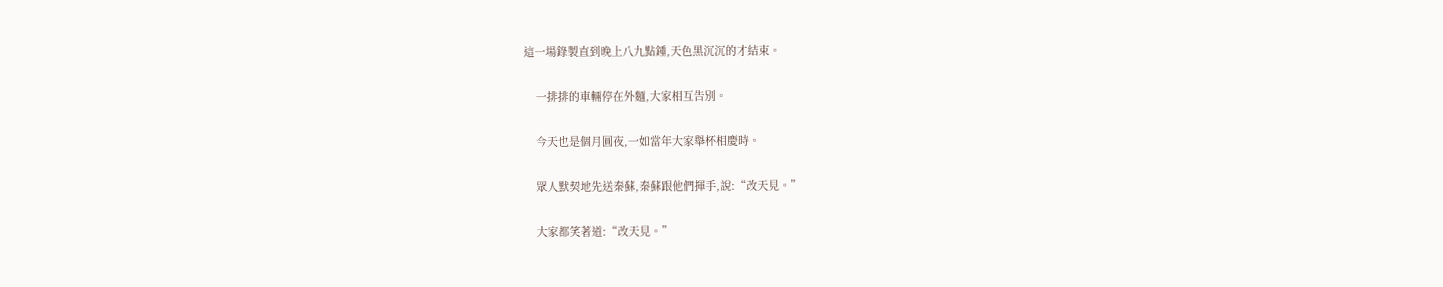這一場錄製直到晚上八九點鍾,天色黑沉沉的才結束。


    一排排的車輛停在外麵,大家相互告別。


    今天也是個月圓夜,一如當年大家舉杯相慶時。


    眾人默契地先送秦蘇,秦蘇跟他們揮手,說:“改天見。”


    大家都笑著道:“改天見。”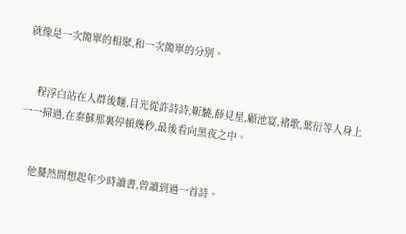就像是一次簡單的相聚,和一次簡單的分別。


    程浮白站在人群後麵,目光從許詩詩,靳驍,薛見星,顧池宴,褚歌,葉衍等人身上一一掃過,在秦蘇那裏停頓幾秒,最後看向黑夜之中。


    他驀然間想起年少時讀書,曾讀到過一首詩。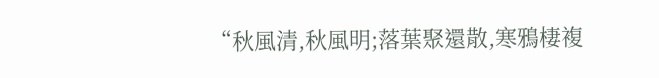“秋風清,秋風明;落葉聚還散,寒鴉棲複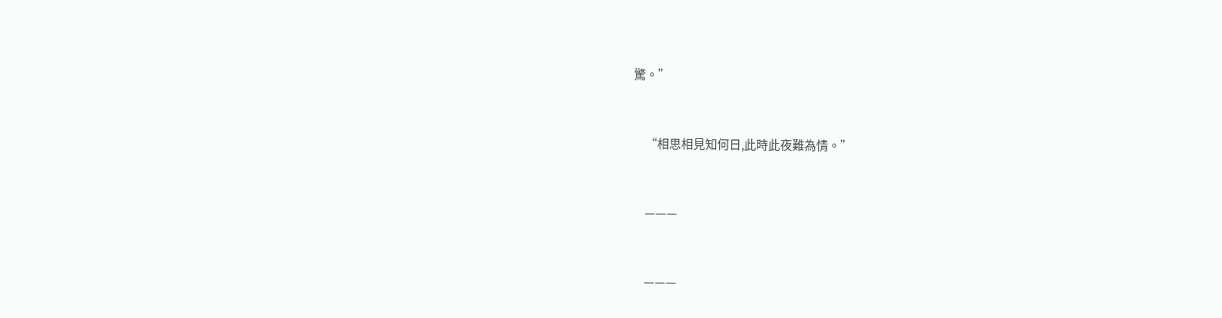驚。”


    “相思相見知何日,此時此夜難為情。”


    ———


    ———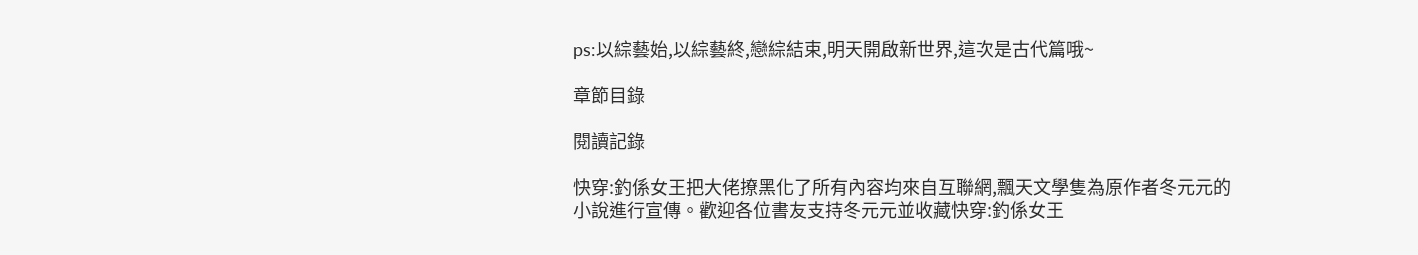ps:以綜藝始,以綜藝終,戀綜結束,明天開啟新世界,這次是古代篇哦~

章節目錄

閱讀記錄

快穿:釣係女王把大佬撩黑化了所有內容均來自互聯網,飄天文學隻為原作者冬元元的小說進行宣傳。歡迎各位書友支持冬元元並收藏快穿:釣係女王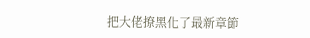把大佬撩黑化了最新章節